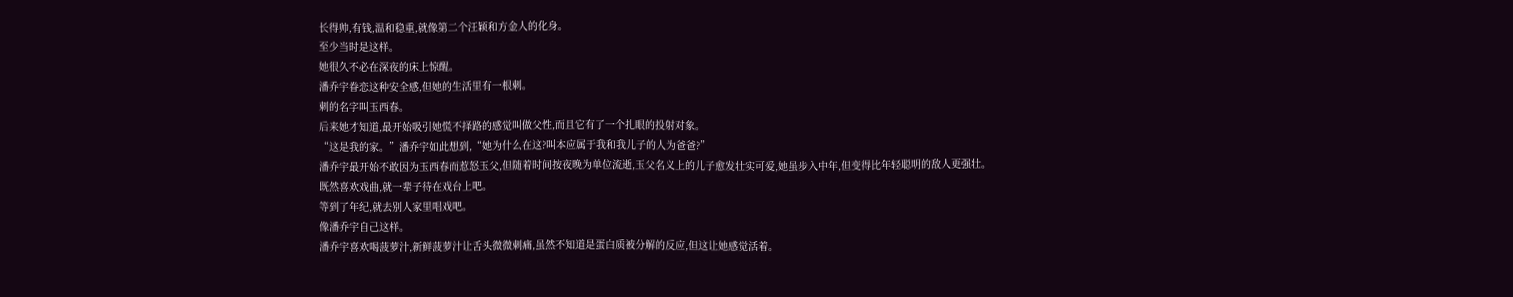长得帅,有钱,温和稳重,就像第二个汪颖和方金人的化身。
至少当时是这样。
她很久不必在深夜的床上惊醒。
潘乔宇眷恋这种安全感,但她的生活里有一根刺。
刺的名字叫玉西春。
后来她才知道,最开始吸引她慌不择路的感觉叫做父性,而且它有了一个扎眼的投射对象。
“这是我的家。”潘乔宇如此想到,“她为什么在这?叫本应属于我和我儿子的人为爸爸?”
潘乔宇最开始不敢因为玉西春而惹怒玉父,但随着时间按夜晚为单位流逝,玉父名义上的儿子愈发壮实可爱,她虽步入中年,但变得比年轻聪明的敌人更强壮。
既然喜欢戏曲,就一辈子待在戏台上吧。
等到了年纪,就去别人家里唱戏吧。
像潘乔宇自己这样。
潘乔宇喜欢喝菠萝汁,新鲜菠萝汁让舌头微微刺痛,虽然不知道是蛋白质被分解的反应,但这让她感觉活着。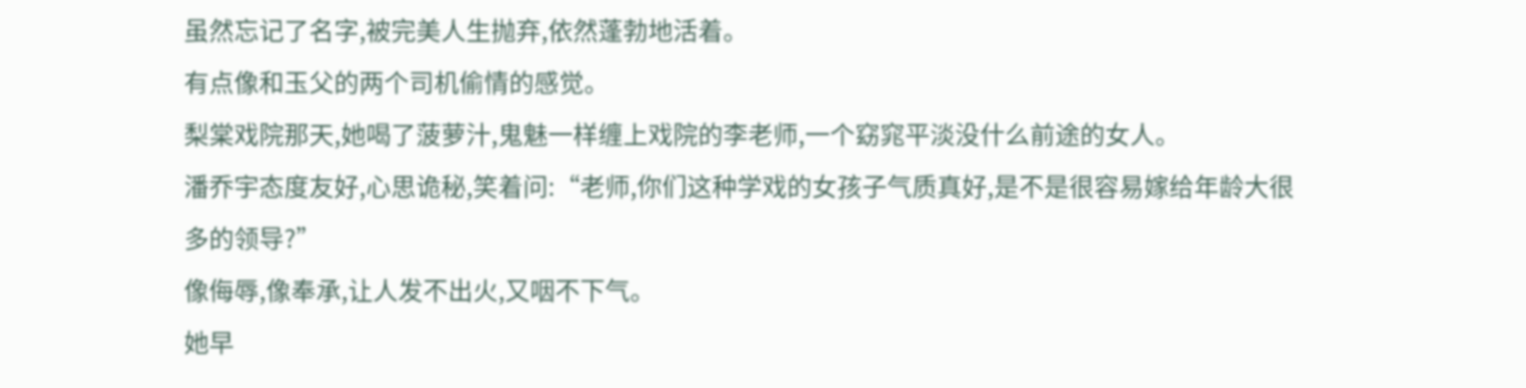虽然忘记了名字,被完美人生抛弃,依然蓬勃地活着。
有点像和玉父的两个司机偷情的感觉。
梨棠戏院那天,她喝了菠萝汁,鬼魅一样缠上戏院的李老师,一个窈窕平淡没什么前途的女人。
潘乔宇态度友好,心思诡秘,笑着问:“老师,你们这种学戏的女孩子气质真好,是不是很容易嫁给年龄大很多的领导?”
像侮辱,像奉承,让人发不出火,又咽不下气。
她早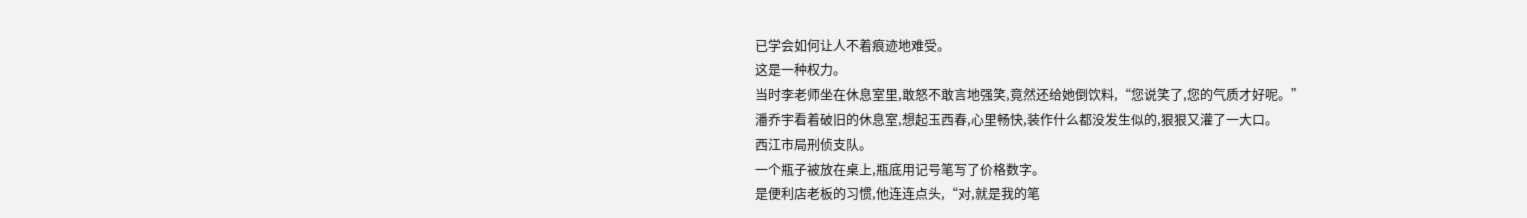已学会如何让人不着痕迹地难受。
这是一种权力。
当时李老师坐在休息室里,敢怒不敢言地强笑,竟然还给她倒饮料,“您说笑了,您的气质才好呢。”
潘乔宇看着破旧的休息室,想起玉西春,心里畅快,装作什么都没发生似的,狠狠又灌了一大口。
西江市局刑侦支队。
一个瓶子被放在桌上,瓶底用记号笔写了价格数字。
是便利店老板的习惯,他连连点头,“对,就是我的笔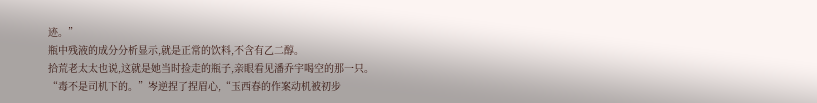迹。”
瓶中残液的成分分析显示,就是正常的饮料,不含有乙二醇。
拾荒老太太也说,这就是她当时捡走的瓶子,亲眼看见潘乔宇喝空的那一只。
“毒不是司机下的。”岑逆捏了捏眉心,“玉西春的作案动机被初步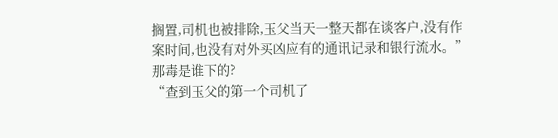搁置,司机也被排除,玉父当天一整天都在谈客户,没有作案时间,也没有对外买凶应有的通讯记录和银行流水。”
那毒是谁下的?
“查到玉父的第一个司机了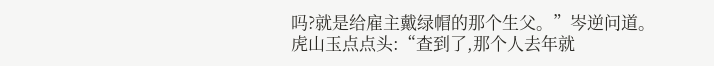吗?就是给雇主戴绿帽的那个生父。”岑逆问道。
虎山玉点点头:“查到了,那个人去年就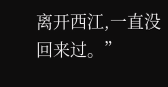离开西江,一直没回来过。”